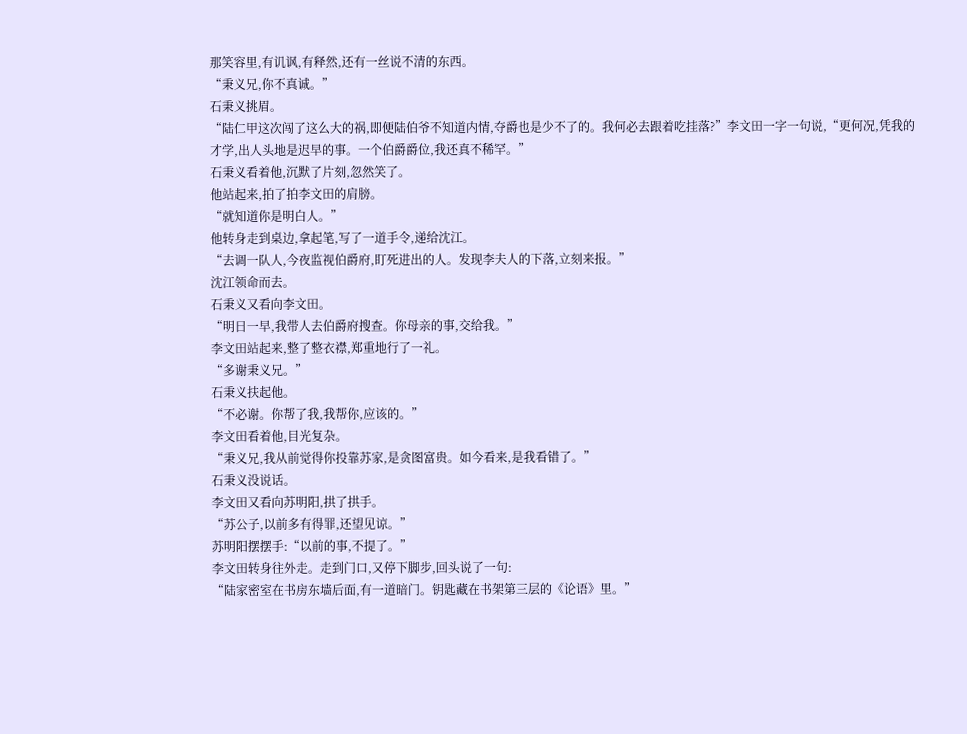那笑容里,有讥讽,有释然,还有一丝说不清的东西。
“秉义兄,你不真诚。”
石秉义挑眉。
“陆仁甲这次闯了这么大的祸,即便陆伯爷不知道内情,夺爵也是少不了的。我何必去跟着吃挂落?”李文田一字一句说,“更何况,凭我的才学,出人头地是迟早的事。一个伯爵爵位,我还真不稀罕。”
石秉义看着他,沉默了片刻,忽然笑了。
他站起来,拍了拍李文田的肩膀。
“就知道你是明白人。”
他转身走到桌边,拿起笔,写了一道手令,递给沈江。
“去调一队人,今夜监视伯爵府,盯死进出的人。发现李夫人的下落,立刻来报。”
沈江领命而去。
石秉义又看向李文田。
“明日一早,我带人去伯爵府搜查。你母亲的事,交给我。”
李文田站起来,整了整衣襟,郑重地行了一礼。
“多谢秉义兄。”
石秉义扶起他。
“不必谢。你帮了我,我帮你,应该的。”
李文田看着他,目光复杂。
“秉义兄,我从前觉得你投靠苏家,是贪图富贵。如今看来,是我看错了。”
石秉义没说话。
李文田又看向苏明阳,拱了拱手。
“苏公子,以前多有得罪,还望见谅。”
苏明阳摆摆手:“以前的事,不提了。”
李文田转身往外走。走到门口,又停下脚步,回头说了一句:
“陆家密室在书房东墙后面,有一道暗门。钥匙藏在书架第三层的《论语》里。”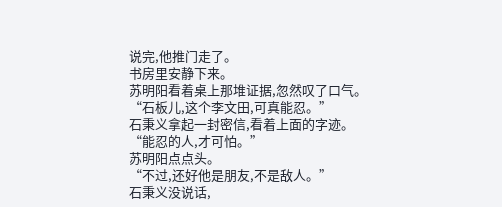说完,他推门走了。
书房里安静下来。
苏明阳看着桌上那堆证据,忽然叹了口气。
“石板儿,这个李文田,可真能忍。”
石秉义拿起一封密信,看着上面的字迹。
“能忍的人,才可怕。”
苏明阳点点头。
“不过,还好他是朋友,不是敌人。”
石秉义没说话,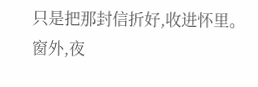只是把那封信折好,收进怀里。
窗外,夜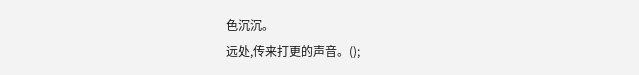色沉沉。
远处,传来打更的声音。();